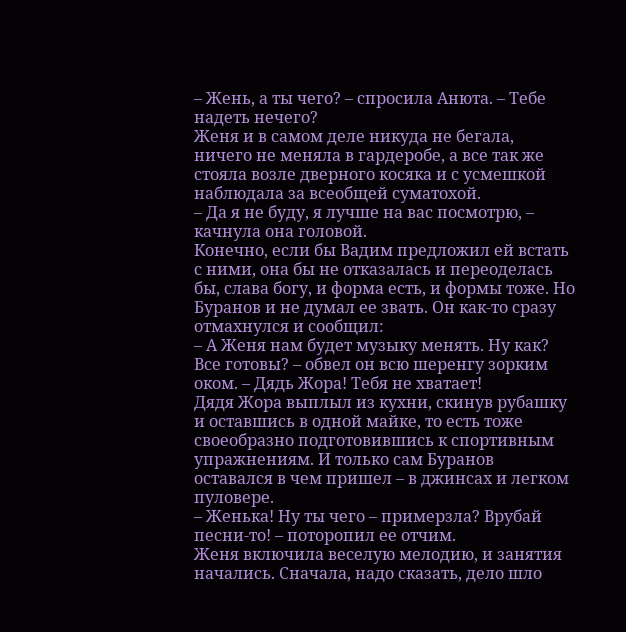– Жень, а ты чего? – спросила Анюта. – Тебе надеть нечего?
Женя и в самом деле никуда не бегала, ничего не меняла в гардеробе, а все так же стояла возле дверного косяка и с усмешкой наблюдала за всеобщей суматохой.
– Да я не буду, я лучше на вас посмотрю, – качнула она головой.
Конечно, если бы Вадим предложил ей встать с ними, она бы не отказалась и переоделась бы, слава богу, и форма есть, и формы тоже. Но Буранов и не думал ее звать. Он как-то сразу отмахнулся и сообщил:
– А Женя нам будет музыку менять. Ну как? Все готовы? – обвел он всю шеренгу зорким оком. – Дядь Жора! Тебя не хватает!
Дядя Жора выплыл из кухни, скинув рубашку и оставшись в одной майке, то есть тоже своеобразно подготовившись к спортивным упражнениям. И только сам Буранов оставался в чем пришел – в джинсах и легком пуловере.
– Женька! Ну ты чего – примерзла? Врубай песни-то! – поторопил ее отчим.
Женя включила веселую мелодию, и занятия начались. Сначала, надо сказать, дело шло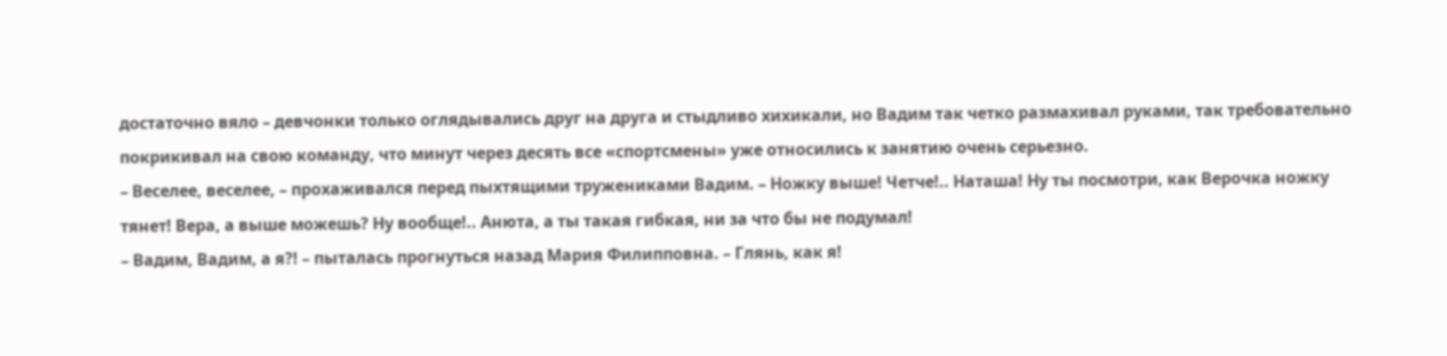достаточно вяло – девчонки только оглядывались друг на друга и стыдливо хихикали, но Вадим так четко размахивал руками, так требовательно покрикивал на свою команду, что минут через десять все «спортсмены» уже относились к занятию очень серьезно.
– Веселее, веселее, – прохаживался перед пыхтящими тружениками Вадим. – Ножку выше! Четче!.. Наташа! Ну ты посмотри, как Верочка ножку тянет! Вера, а выше можешь? Ну вообще!.. Анюта, а ты такая гибкая, ни за что бы не подумал!
– Вадим, Вадим, а я?! – пыталась прогнуться назад Мария Филипповна. – Глянь, как я!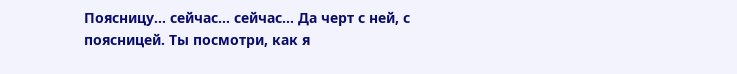Поясницу... сейчас... сейчас... Да черт с ней, с поясницей. Ты посмотри, как я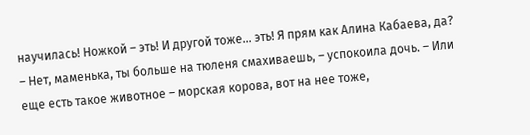научилась! Ножкой – эть! И другой тоже... эть! Я прям как Алина Кабаева, да?
– Нет, маменька, ты больше на тюленя смахиваешь, – успокоила дочь. – Или еще есть такое животное – морская корова, вот на нее тоже,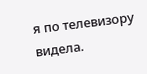я по телевизору видела.